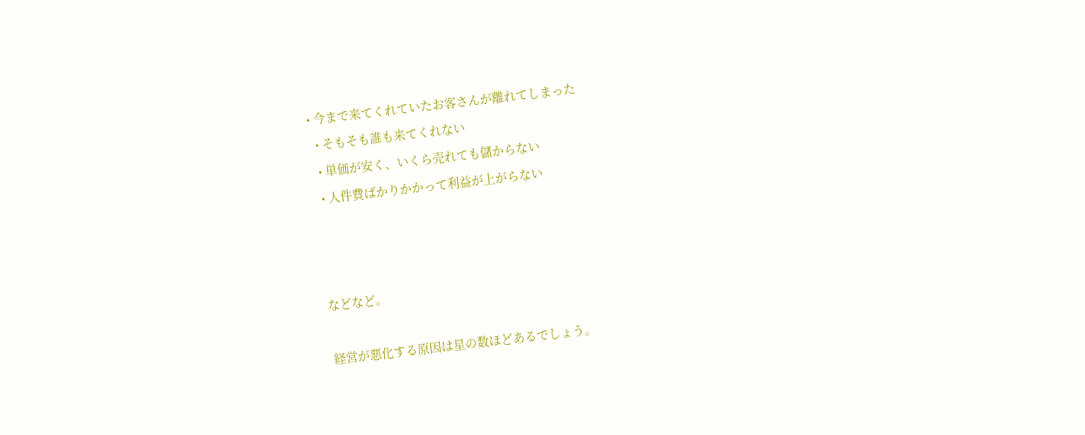• 今まで来てくれていたお客さんが離れてしまった
  • そもそも誰も来てくれない
  • 単価が安く、いくら売れても儲からない
  • 人件費ばかりかかって利益が上がらない



などなど。

経営が悪化する原因は星の数ほどあるでしょう。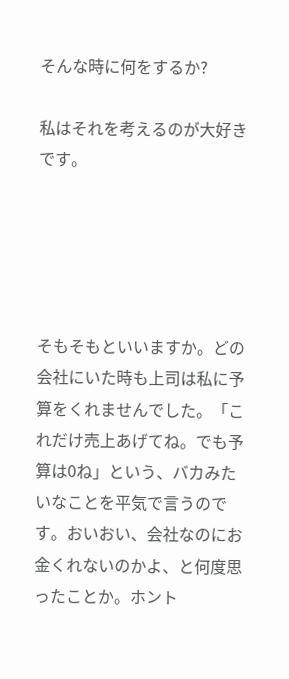そんな時に何をするか?

私はそれを考えるのが大好きです。





そもそもといいますか。どの会社にいた時も上司は私に予算をくれませんでした。「これだけ売上あげてね。でも予算は0ね」という、バカみたいなことを平気で言うのです。おいおい、会社なのにお金くれないのかよ、と何度思ったことか。ホント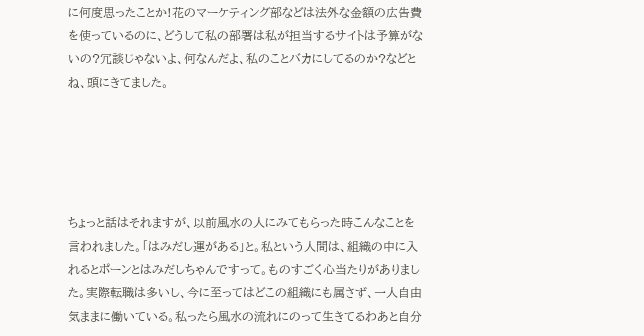に何度思ったことか!花のマーケティング部などは法外な金額の広告費を使っているのに、どうして私の部署は私が担当するサイトは予算がないの?冗談じゃないよ、何なんだよ、私のことバカにしてるのか?などとね、頭にきてました。





ちょっと話はそれますが、以前風水の人にみてもらった時こんなことを言われました。「はみだし運がある」と。私という人間は、組織の中に入れるとポーンとはみだしちゃんですって。ものすごく心当たりがありました。実際転職は多いし、今に至ってはどこの組織にも属さず、一人自由気ままに働いている。私ったら風水の流れにのって生きてるわあと自分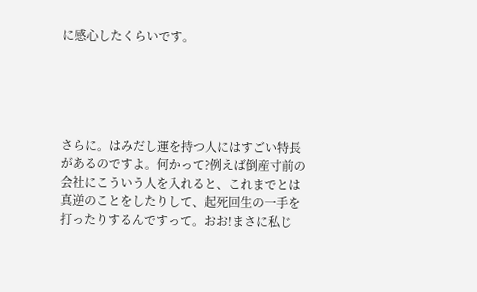に感心したくらいです。





さらに。はみだし運を持つ人にはすごい特長があるのですよ。何かって?例えば倒産寸前の会社にこういう人を入れると、これまでとは真逆のことをしたりして、起死回生の一手を打ったりするんですって。おお!まさに私じ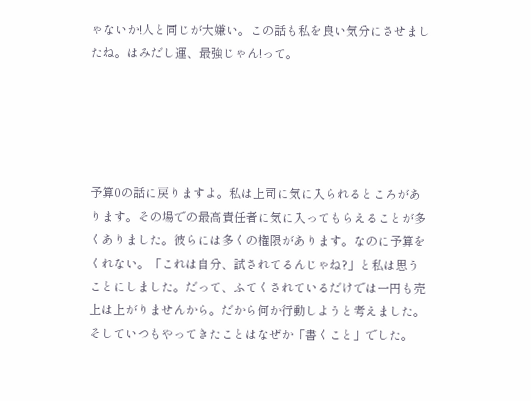ゃないか!人と同じが大嫌い。この話も私を良い気分にさせましたね。はみだし運、最強じゃん!って。





予算0の話に戻りますよ。私は上司に気に入られるところがあります。その場での最高責任者に気に入ってもらえることが多くありました。彼らには多くの権限があります。なのに予算をくれない。「これは自分、試されてるんじゃね?」と私は思うことにしました。だって、ふてくされているだけでは一円も売上は上がりませんから。だから何か行動しようと考えました。そしていつもやってきたことはなぜか「書くこと」でした。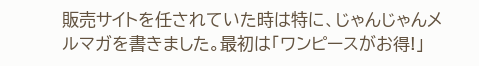販売サイトを任されていた時は特に、じゃんじゃんメルマガを書きました。最初は「ワンピースがお得!」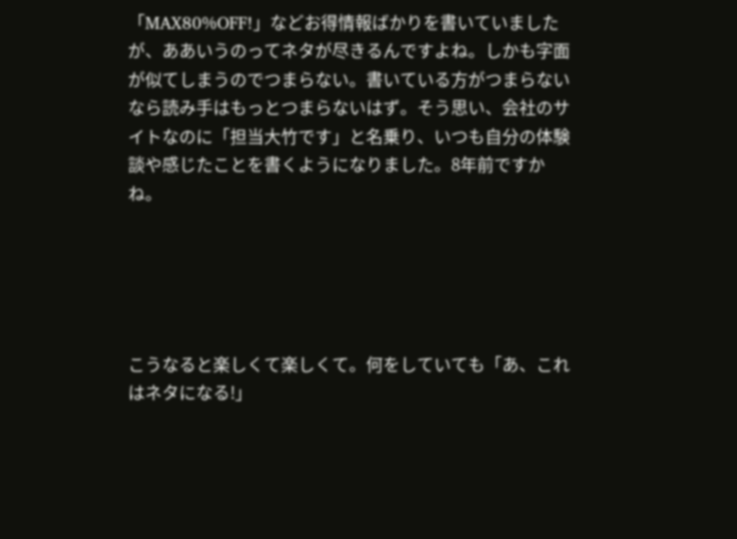「MAX80%OFF!」などお得情報ばかりを書いていましたが、ああいうのってネタが尽きるんですよね。しかも字面が似てしまうのでつまらない。書いている方がつまらないなら読み手はもっとつまらないはず。そう思い、会社のサイトなのに「担当大竹です」と名乗り、いつも自分の体験談や感じたことを書くようになりました。8年前ですかね。





こうなると楽しくて楽しくて。何をしていても「あ、これはネタになる!」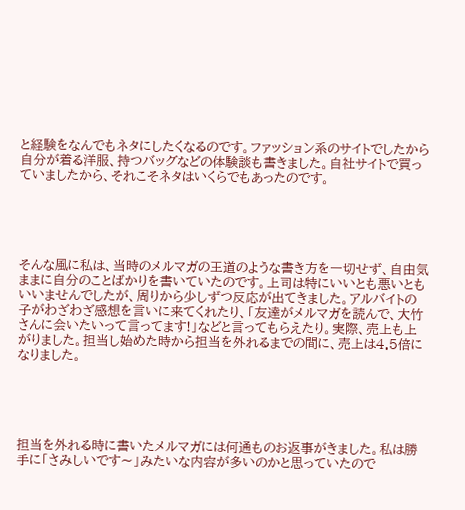と経験をなんでもネタにしたくなるのです。ファッション系のサイトでしたから自分が着る洋服、持つバッグなどの体験談も書きました。自社サイトで買っていましたから、それこそネタはいくらでもあったのです。





そんな風に私は、当時のメルマガの王道のような書き方を一切せず、自由気ままに自分のことばかりを書いていたのです。上司は特にいいとも悪いともいいませんでしたが、周りから少しずつ反応が出てきました。アルバイトの子がわざわざ感想を言いに来てくれたり、「友達がメルマガを読んで、大竹さんに会いたいって言ってます!」などと言ってもらえたり。実際、売上も上がりました。担当し始めた時から担当を外れるまでの間に、売上は4.5倍になりました。





担当を外れる時に書いたメルマガには何通ものお返事がきました。私は勝手に「さみしいです〜」みたいな内容が多いのかと思っていたので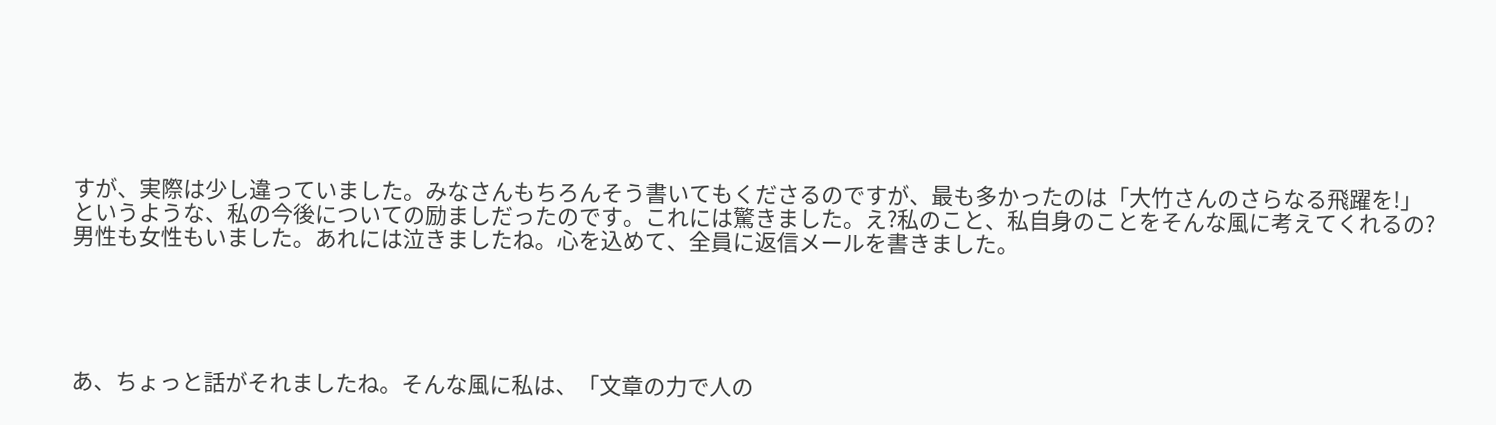すが、実際は少し違っていました。みなさんもちろんそう書いてもくださるのですが、最も多かったのは「大竹さんのさらなる飛躍を!」というような、私の今後についての励ましだったのです。これには驚きました。え?私のこと、私自身のことをそんな風に考えてくれるの?男性も女性もいました。あれには泣きましたね。心を込めて、全員に返信メールを書きました。





あ、ちょっと話がそれましたね。そんな風に私は、「文章の力で人の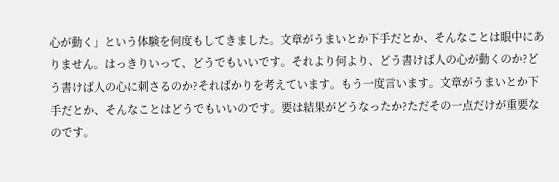心が動く」という体験を何度もしてきました。文章がうまいとか下手だとか、そんなことは眼中にありません。はっきりいって、どうでもいいです。それより何より、どう書けば人の心が動くのか?どう書けば人の心に刺さるのか?そればかりを考えています。もう一度言います。文章がうまいとか下手だとか、そんなことはどうでもいいのです。要は結果がどうなったか?ただその一点だけが重要なのです。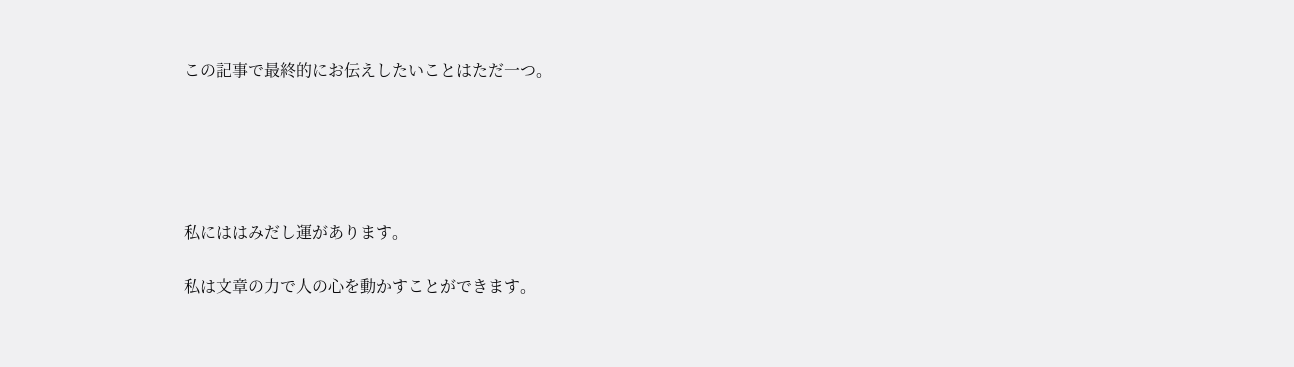この記事で最終的にお伝えしたいことはただ一つ。





私にははみだし運があります。

私は文章の力で人の心を動かすことができます。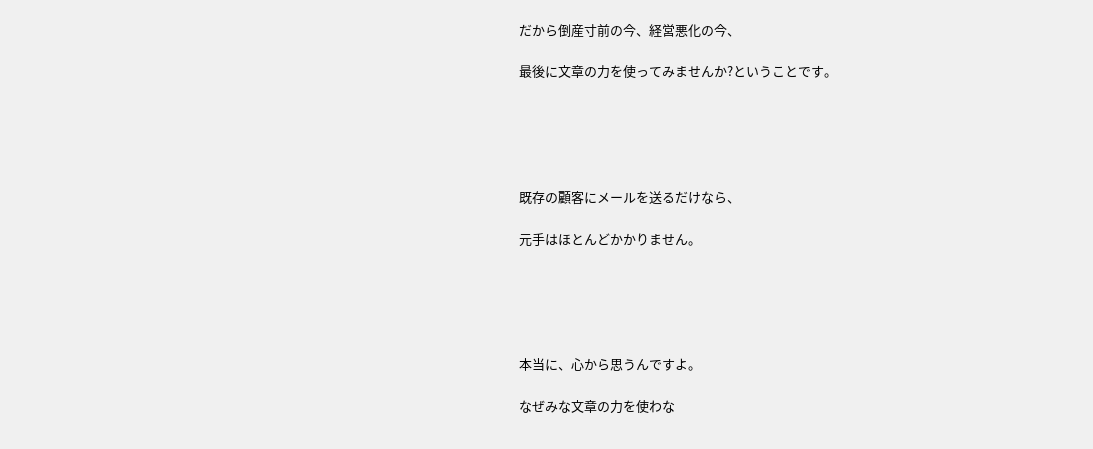だから倒産寸前の今、経営悪化の今、

最後に文章の力を使ってみませんか?ということです。





既存の顧客にメールを送るだけなら、

元手はほとんどかかりません。





本当に、心から思うんですよ。

なぜみな文章の力を使わな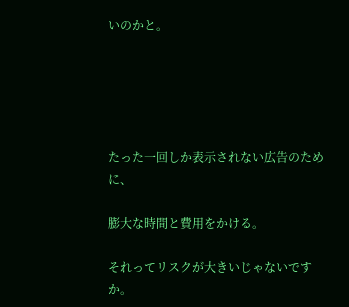いのかと。





たった一回しか表示されない広告のために、

膨大な時間と費用をかける。

それってリスクが大きいじゃないですか。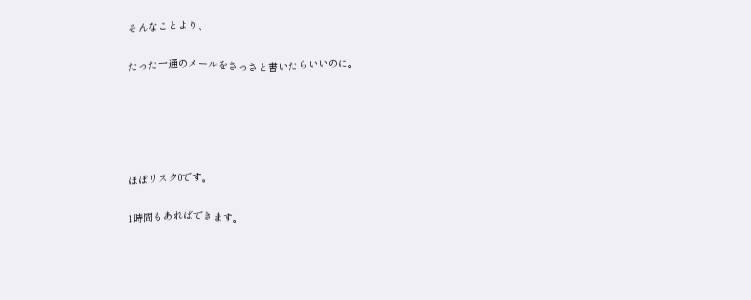そんなことより、

たった一通のメールをさっさと書いたらいいのに。





ほぼリスク0です。

1時間もあればできます。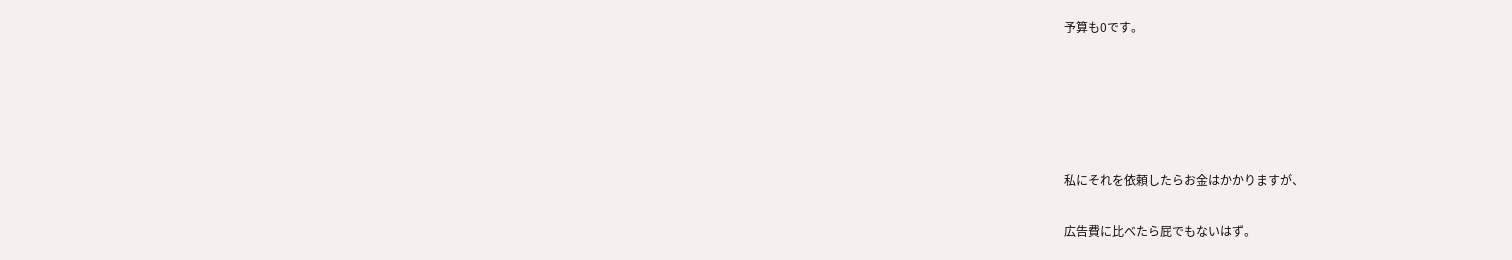予算も0です。





私にそれを依頼したらお金はかかりますが、

広告費に比べたら屁でもないはず。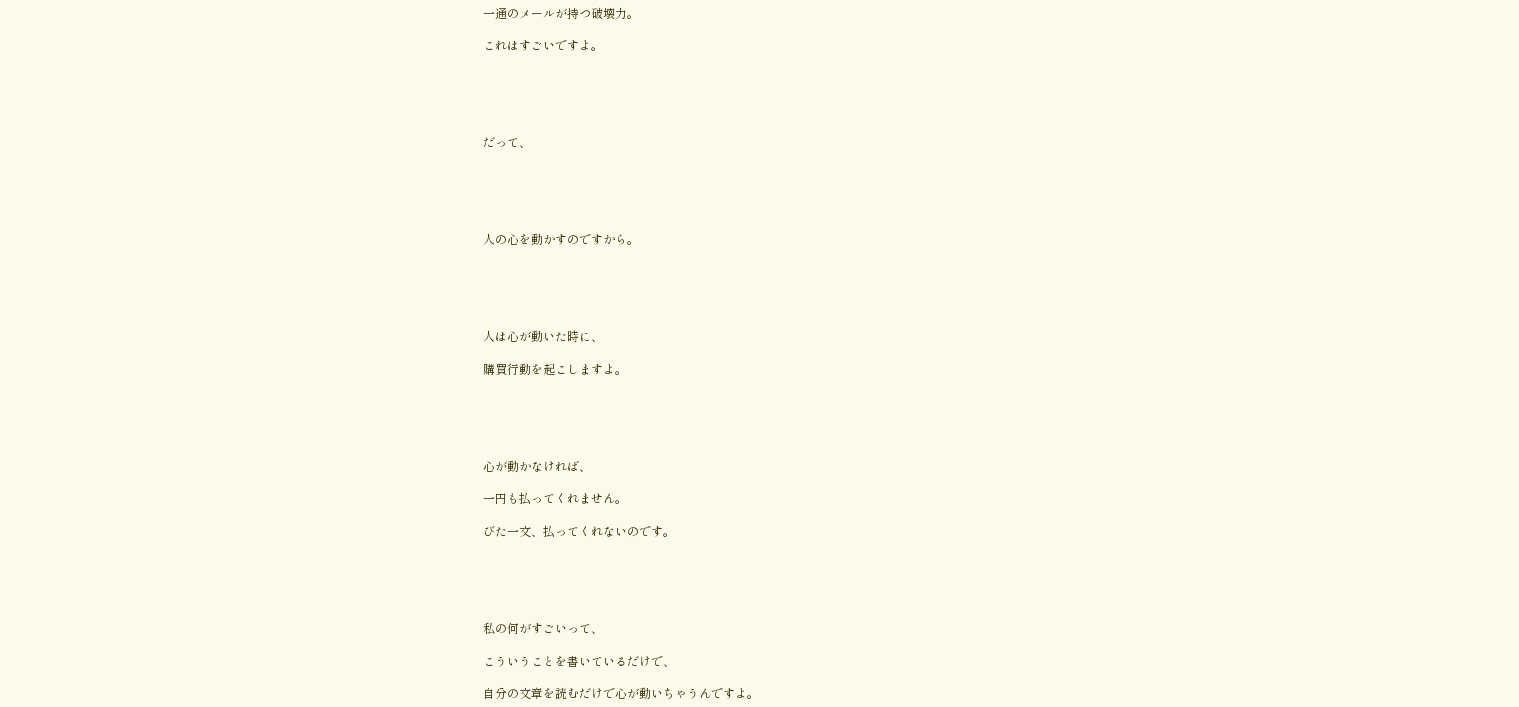一通のメールが持つ破壊力。

これはすごいですよ。





だって、





人の心を動かすのですから。





人は心が動いた時に、

購買行動を起こしますよ。





心が動かなければ、

一円も払ってくれません。

びた一文、払ってくれないのです。





私の何がすごいって、

こういうことを書いているだけで、

自分の文章を読むだけで心が動いちゃうんですよ。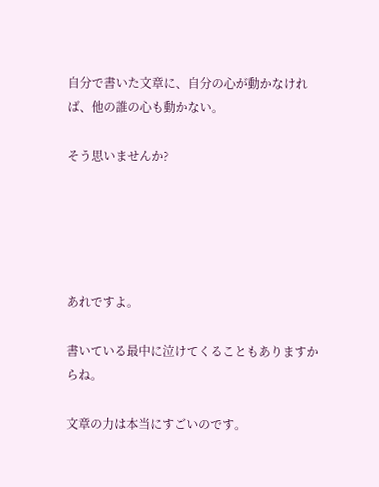自分で書いた文章に、自分の心が動かなければ、他の誰の心も動かない。

そう思いませんか?





あれですよ。

書いている最中に泣けてくることもありますからね。

文章の力は本当にすごいのです。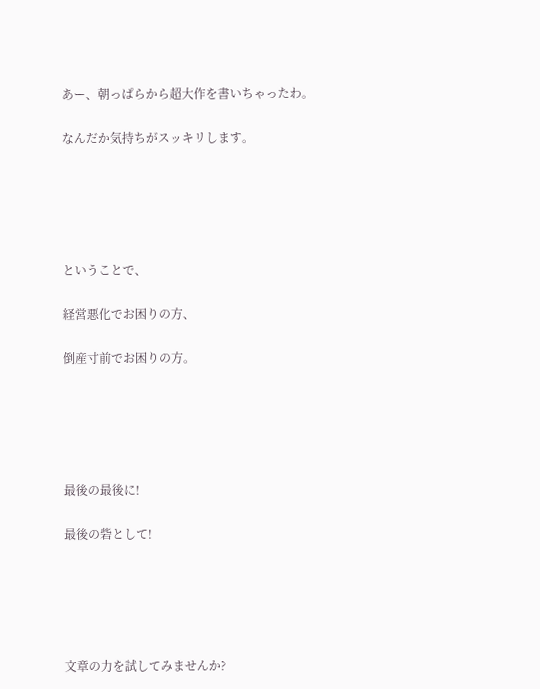あー、朝っぱらから超大作を書いちゃったわ。

なんだか気持ちがスッキリします。





ということで、

経営悪化でお困りの方、

倒産寸前でお困りの方。





最後の最後に!

最後の砦として!





文章の力を試してみませんか?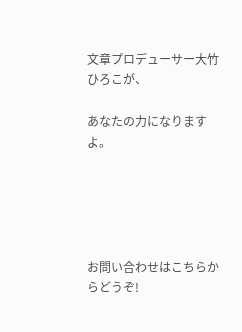文章プロデューサー大竹ひろこが、

あなたの力になりますよ。





お問い合わせはこちらからどうぞ!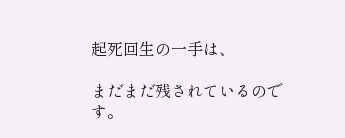起死回生の一手は、

まだまだ残されているのです。